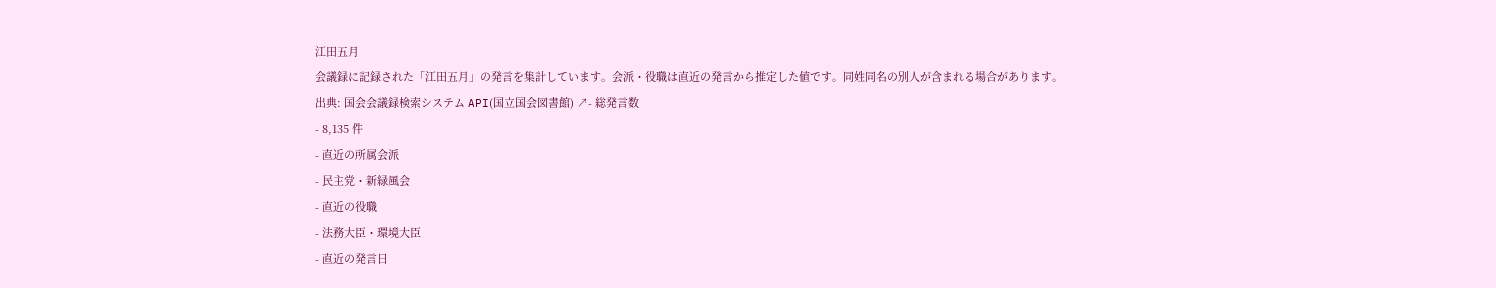江田五月
会議録に記録された「江田五月」の発言を集計しています。会派・役職は直近の発言から推定した値です。同姓同名の別人が含まれる場合があります。
出典: 国会会議録検索システム API(国立国会図書館) ↗- 総発言数
- 8,135 件
- 直近の所属会派
- 民主党・新緑風会
- 直近の役職
- 法務大臣・環境大臣
- 直近の発言日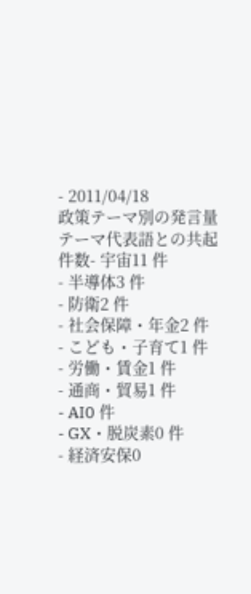- 2011/04/18
政策テーマ別の発言量
テーマ代表語との共起件数- 宇宙11 件
- 半導体3 件
- 防衛2 件
- 社会保障・年金2 件
- こども・子育て1 件
- 労働・賃金1 件
- 通商・貿易1 件
- AI0 件
- GX・脱炭素0 件
- 経済安保0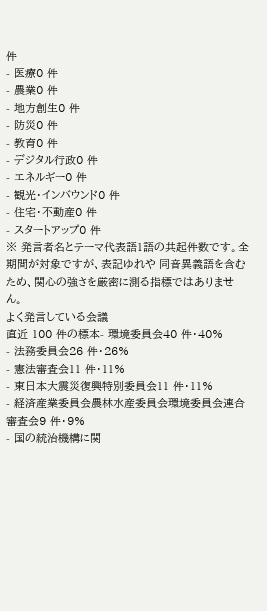件
- 医療0 件
- 農業0 件
- 地方創生0 件
- 防災0 件
- 教育0 件
- デジタル行政0 件
- エネルギー0 件
- 観光・インバウンド0 件
- 住宅・不動産0 件
- スタートアップ0 件
※ 発言者名とテーマ代表語1語の共起件数です。全期間が対象ですが、表記ゆれや 同音異義語を含むため、関心の強さを厳密に測る指標ではありません。
よく発言している会議
直近 100 件の標本- 環境委員会40 件・40%
- 法務委員会26 件・26%
- 憲法審査会11 件・11%
- 東日本大震災復興特別委員会11 件・11%
- 経済産業委員会農林水産委員会環境委員会連合審査会9 件・9%
- 国の統治機構に関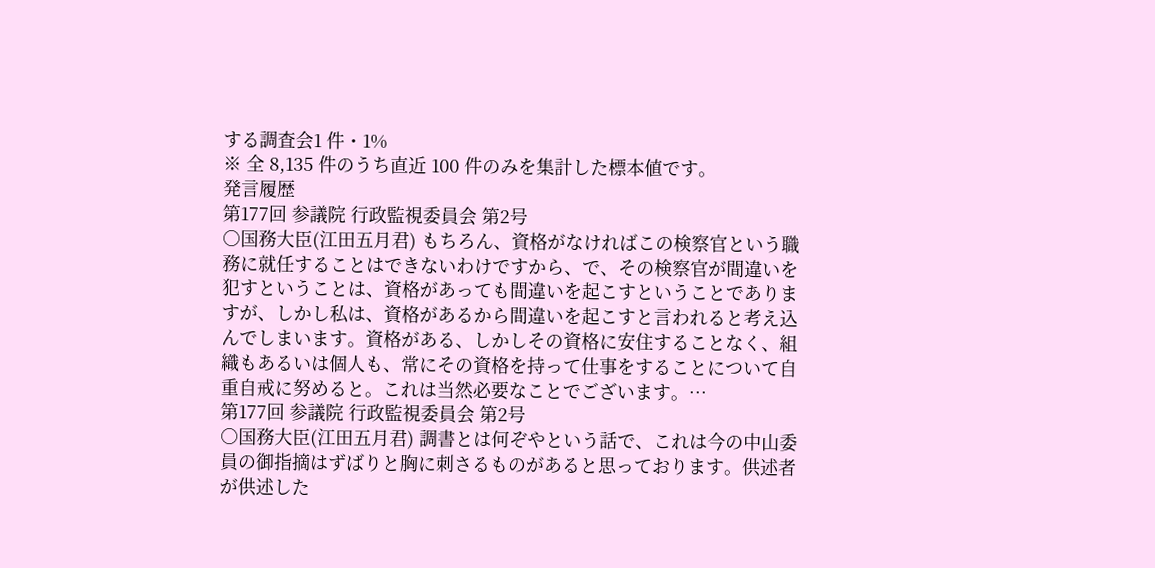する調査会1 件・1%
※ 全 8,135 件のうち直近 100 件のみを集計した標本値です。
発言履歴
第177回 参議院 行政監視委員会 第2号
○国務大臣(江田五月君) もちろん、資格がなければこの検察官という職務に就任することはできないわけですから、で、その検察官が間違いを犯すということは、資格があっても間違いを起こすということでありますが、しかし私は、資格があるから間違いを起こすと言われると考え込んでしまいます。資格がある、しかしその資格に安住することなく、組織もあるいは個人も、常にその資格を持って仕事をすることについて自重自戒に努めると。これは当然必要なことでございます。…
第177回 参議院 行政監視委員会 第2号
○国務大臣(江田五月君) 調書とは何ぞやという話で、これは今の中山委員の御指摘はずばりと胸に刺さるものがあると思っております。供述者が供述した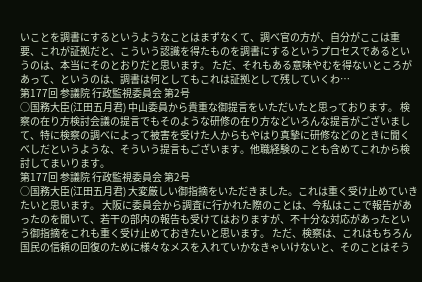いことを調書にするというようなことはまずなくて、調べ官の方が、自分がここは重要、これが証拠だと、こういう認識を得たものを調書にするというプロセスであるというのは、本当にそのとおりだと思います。 ただ、それもある意味やむを得ないところがあって、というのは、調書は何としてもこれは証拠として残していくわ…
第177回 参議院 行政監視委員会 第2号
○国務大臣(江田五月君) 中山委員から貴重な御提言をいただいたと思っております。 検察の在り方検討会議の提言でもそのような研修の在り方などいろんな提言がございまして、特に検察の調べによって被害を受けた人からもやはり真摯に研修などのときに聞くべしだというような、そういう提言もございます。他職経験のことも含めてこれから検討してまいります。
第177回 参議院 行政監視委員会 第2号
○国務大臣(江田五月君) 大変厳しい御指摘をいただきました。これは重く受け止めていきたいと思います。 大阪に委員会から調査に行かれた際のことは、今私はここで報告があったのを聞いて、若干の部内の報告も受けてはおりますが、不十分な対応があったという御指摘をこれも重く受け止めておきたいと思います。 ただ、検察は、これはもちろん国民の信頼の回復のために様々なメスを入れていかなきゃいけないと、そのことはそう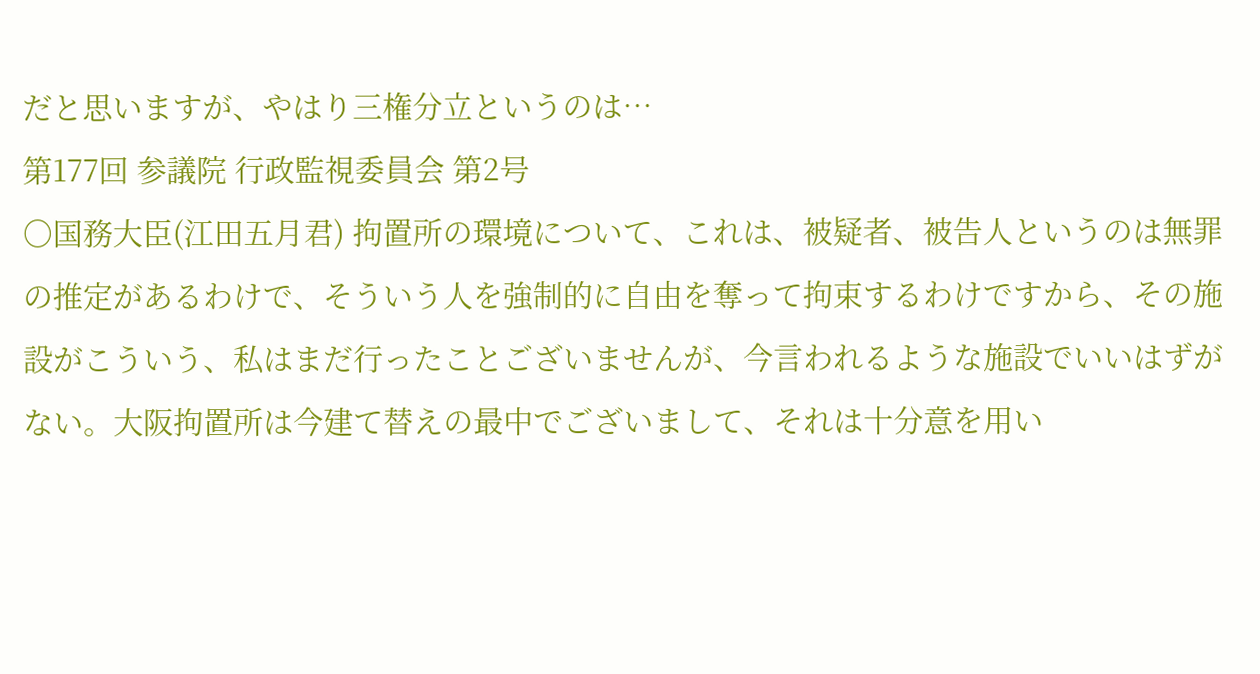だと思いますが、やはり三権分立というのは…
第177回 参議院 行政監視委員会 第2号
○国務大臣(江田五月君) 拘置所の環境について、これは、被疑者、被告人というのは無罪の推定があるわけで、そういう人を強制的に自由を奪って拘束するわけですから、その施設がこういう、私はまだ行ったことございませんが、今言われるような施設でいいはずがない。大阪拘置所は今建て替えの最中でございまして、それは十分意を用い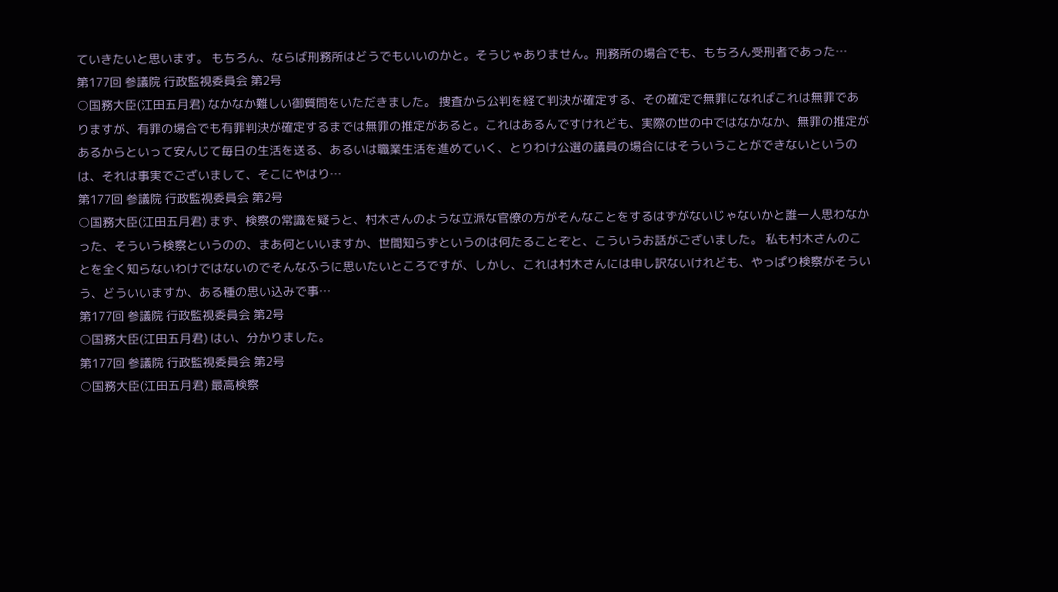ていきたいと思います。 もちろん、ならば刑務所はどうでもいいのかと。そうじゃありません。刑務所の場合でも、もちろん受刑者であった…
第177回 参議院 行政監視委員会 第2号
○国務大臣(江田五月君) なかなか難しい御質問をいただきました。 捜査から公判を経て判決が確定する、その確定で無罪になればこれは無罪でありますが、有罪の場合でも有罪判決が確定するまでは無罪の推定があると。これはあるんですけれども、実際の世の中ではなかなか、無罪の推定があるからといって安んじて毎日の生活を送る、あるいは職業生活を進めていく、とりわけ公選の議員の場合にはそういうことができないというのは、それは事実でございまして、そこにやはり…
第177回 参議院 行政監視委員会 第2号
○国務大臣(江田五月君) まず、検察の常識を疑うと、村木さんのような立派な官僚の方がそんなことをするはずがないじゃないかと誰一人思わなかった、そういう検察というのの、まあ何といいますか、世間知らずというのは何たることぞと、こういうお話がございました。 私も村木さんのことを全く知らないわけではないのでそんなふうに思いたいところですが、しかし、これは村木さんには申し訳ないけれども、やっぱり検察がそういう、どういいますか、ある種の思い込みで事…
第177回 参議院 行政監視委員会 第2号
○国務大臣(江田五月君) はい、分かりました。
第177回 参議院 行政監視委員会 第2号
○国務大臣(江田五月君) 最高検察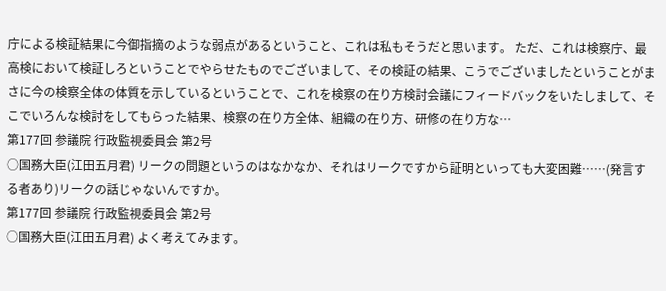庁による検証結果に今御指摘のような弱点があるということ、これは私もそうだと思います。 ただ、これは検察庁、最高検において検証しろということでやらせたものでございまして、その検証の結果、こうでございましたということがまさに今の検察全体の体質を示しているということで、これを検察の在り方検討会議にフィードバックをいたしまして、そこでいろんな検討をしてもらった結果、検察の在り方全体、組織の在り方、研修の在り方な…
第177回 参議院 行政監視委員会 第2号
○国務大臣(江田五月君) リークの問題というのはなかなか、それはリークですから証明といっても大変困難……(発言する者あり)リークの話じゃないんですか。
第177回 参議院 行政監視委員会 第2号
○国務大臣(江田五月君) よく考えてみます。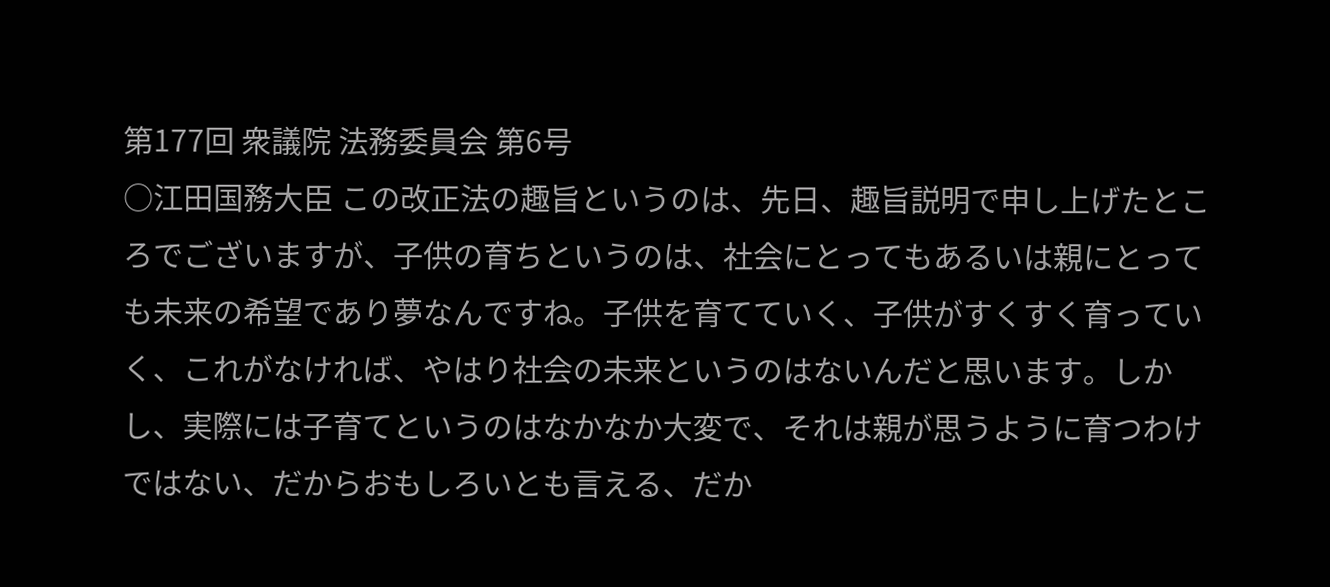第177回 衆議院 法務委員会 第6号
○江田国務大臣 この改正法の趣旨というのは、先日、趣旨説明で申し上げたところでございますが、子供の育ちというのは、社会にとってもあるいは親にとっても未来の希望であり夢なんですね。子供を育てていく、子供がすくすく育っていく、これがなければ、やはり社会の未来というのはないんだと思います。しかし、実際には子育てというのはなかなか大変で、それは親が思うように育つわけではない、だからおもしろいとも言える、だか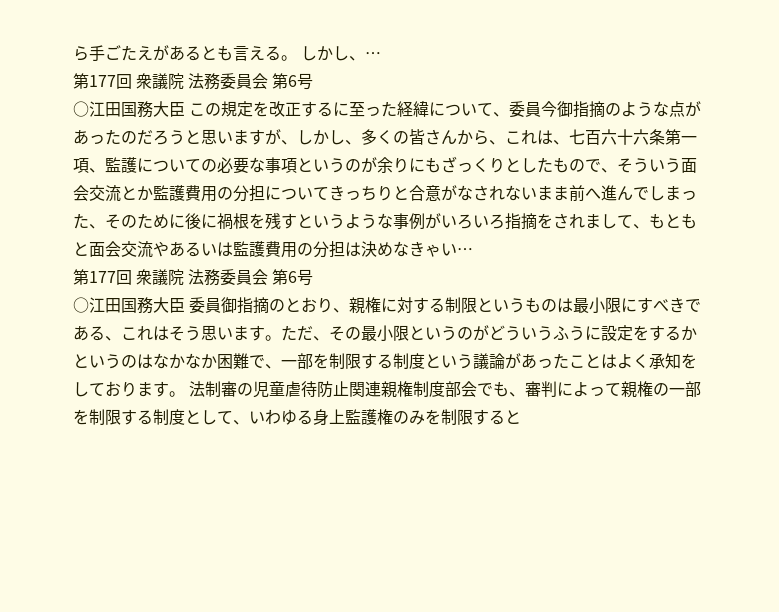ら手ごたえがあるとも言える。 しかし、…
第177回 衆議院 法務委員会 第6号
○江田国務大臣 この規定を改正するに至った経緯について、委員今御指摘のような点があったのだろうと思いますが、しかし、多くの皆さんから、これは、七百六十六条第一項、監護についての必要な事項というのが余りにもざっくりとしたもので、そういう面会交流とか監護費用の分担についてきっちりと合意がなされないまま前へ進んでしまった、そのために後に禍根を残すというような事例がいろいろ指摘をされまして、もともと面会交流やあるいは監護費用の分担は決めなきゃい…
第177回 衆議院 法務委員会 第6号
○江田国務大臣 委員御指摘のとおり、親権に対する制限というものは最小限にすべきである、これはそう思います。ただ、その最小限というのがどういうふうに設定をするかというのはなかなか困難で、一部を制限する制度という議論があったことはよく承知をしております。 法制審の児童虐待防止関連親権制度部会でも、審判によって親権の一部を制限する制度として、いわゆる身上監護権のみを制限すると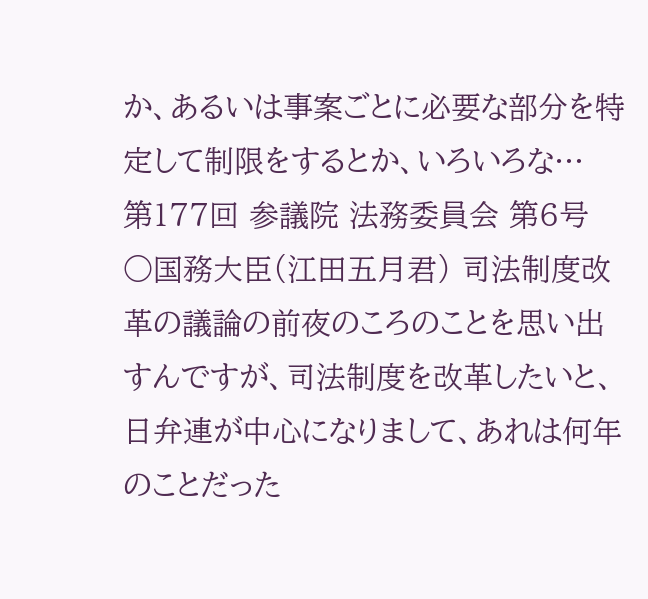か、あるいは事案ごとに必要な部分を特定して制限をするとか、いろいろな…
第177回 参議院 法務委員会 第6号
○国務大臣(江田五月君) 司法制度改革の議論の前夜のころのことを思い出すんですが、司法制度を改革したいと、日弁連が中心になりまして、あれは何年のことだった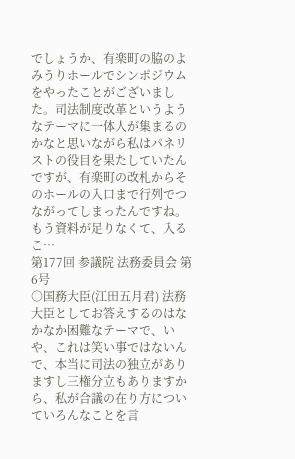でしょうか、有楽町の脇のよみうりホールでシンポジウムをやったことがございました。司法制度改革というようなテーマに一体人が集まるのかなと思いながら私はパネリストの役目を果たしていたんですが、有楽町の改札からそのホールの入口まで行列でつながってしまったんですね。もう資料が足りなくて、入るこ…
第177回 参議院 法務委員会 第6号
○国務大臣(江田五月君) 法務大臣としてお答えするのはなかなか困難なテーマで、いや、これは笑い事ではないんで、本当に司法の独立がありますし三権分立もありますから、私が合議の在り方についていろんなことを言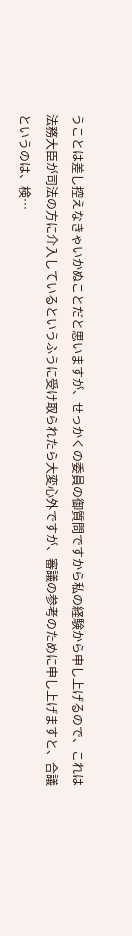うことは差し控えなきゃいかぬことだと思いますが、せっかくの委員の御質問ですから私の経験から申し上げるので、これは法務大臣が司法の方に介入しているというふうに受け取られたら大変心外ですが、審議の参考のために申し上げますと、合議というのは、検…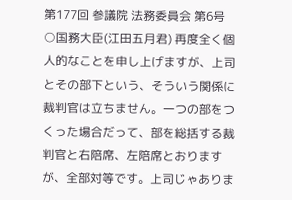第177回 参議院 法務委員会 第6号
○国務大臣(江田五月君) 再度全く個人的なことを申し上げますが、上司とその部下という、そういう関係に裁判官は立ちません。一つの部をつくった場合だって、部を総括する裁判官と右陪席、左陪席とおりますが、全部対等です。上司じゃありま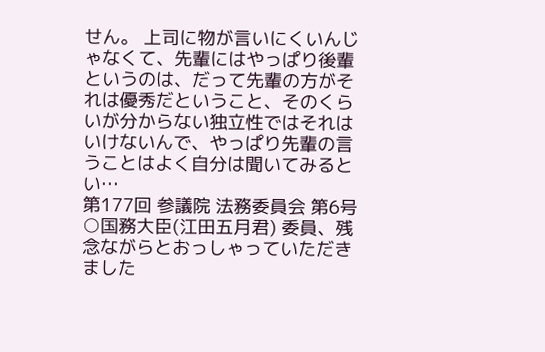せん。 上司に物が言いにくいんじゃなくて、先輩にはやっぱり後輩というのは、だって先輩の方がそれは優秀だということ、そのくらいが分からない独立性ではそれはいけないんで、やっぱり先輩の言うことはよく自分は聞いてみるとい…
第177回 参議院 法務委員会 第6号
○国務大臣(江田五月君) 委員、残念ながらとおっしゃっていただきました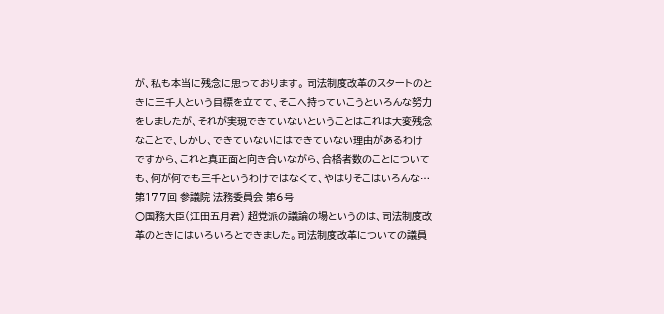が、私も本当に残念に思っております。 司法制度改革のスタートのときに三千人という目標を立てて、そこへ持っていこうといろんな努力をしましたが、それが実現できていないということはこれは大変残念なことで、しかし、できていないにはできていない理由があるわけですから、これと真正面と向き合いながら、合格者数のことについても、何が何でも三千というわけではなくて、やはりそこはいろんな…
第177回 参議院 法務委員会 第6号
○国務大臣(江田五月君) 超党派の議論の場というのは、司法制度改革のときにはいろいろとできました。司法制度改革についての議員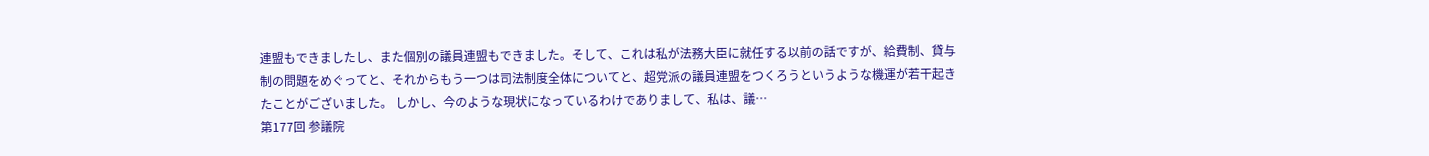連盟もできましたし、また個別の議員連盟もできました。そして、これは私が法務大臣に就任する以前の話ですが、給費制、貸与制の問題をめぐってと、それからもう一つは司法制度全体についてと、超党派の議員連盟をつくろうというような機運が若干起きたことがございました。 しかし、今のような現状になっているわけでありまして、私は、議…
第177回 参議院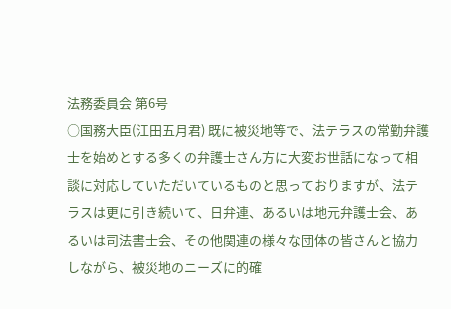法務委員会 第6号
○国務大臣(江田五月君) 既に被災地等で、法テラスの常勤弁護士を始めとする多くの弁護士さん方に大変お世話になって相談に対応していただいているものと思っておりますが、法テラスは更に引き続いて、日弁連、あるいは地元弁護士会、あるいは司法書士会、その他関連の様々な団体の皆さんと協力しながら、被災地のニーズに的確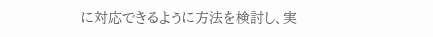に対応できるように方法を検討し、実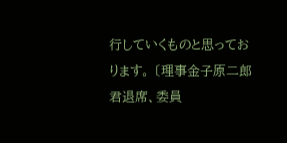行していくものと思っております。 〔理事金子原二郎君退席、委員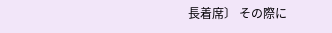長着席〕 その際に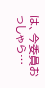は、今委員おっしゃら…